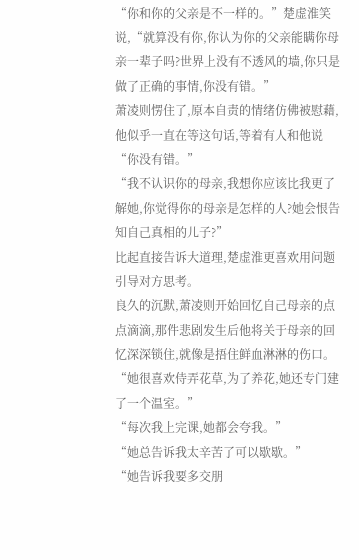“你和你的父亲是不一样的。”楚虚淮笑说,“就算没有你,你认为你的父亲能瞒你母亲一辈子吗?世界上没有不透风的墙,你只是做了正确的事情,你没有错。”
萧凌则愣住了,原本自责的情绪仿佛被慰藉,他似乎一直在等这句话,等着有人和他说“你没有错。”
“我不认识你的母亲,我想你应该比我更了解她,你觉得你的母亲是怎样的人?她会恨告知自己真相的儿子?”
比起直接告诉大道理,楚虚淮更喜欢用问题引导对方思考。
良久的沉默,萧凌则开始回忆自己母亲的点点滴滴,那件悲剧发生后他将关于母亲的回忆深深锁住,就像是捂住鲜血淋淋的伤口。
“她很喜欢侍弄花草,为了养花,她还专门建了一个温室。”
“每次我上完课,她都会夸我。”
“她总告诉我太辛苦了可以歇歇。”
“她告诉我要多交朋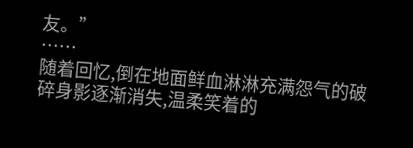友。”
……
随着回忆,倒在地面鲜血淋淋充满怨气的破碎身影逐渐消失,温柔笑着的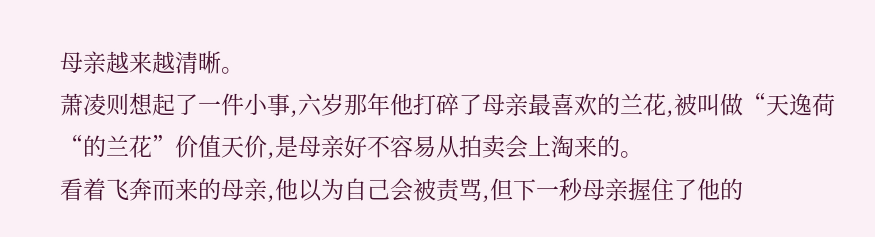母亲越来越清晰。
萧凌则想起了一件小事,六岁那年他打碎了母亲最喜欢的兰花,被叫做“天逸荷“的兰花”价值天价,是母亲好不容易从拍卖会上淘来的。
看着飞奔而来的母亲,他以为自己会被责骂,但下一秒母亲握住了他的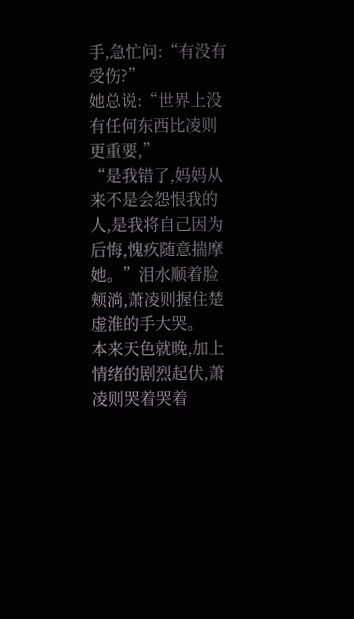手,急忙问:“有没有受伤?”
她总说:“世界上没有任何东西比凌则更重要,”
“是我错了,妈妈从来不是会怨恨我的人,是我将自己因为后悔,愧疚随意揣摩她。”泪水顺着脸颊淌,萧凌则握住楚虚淮的手大哭。
本来天色就晚,加上情绪的剧烈起伏,萧凌则哭着哭着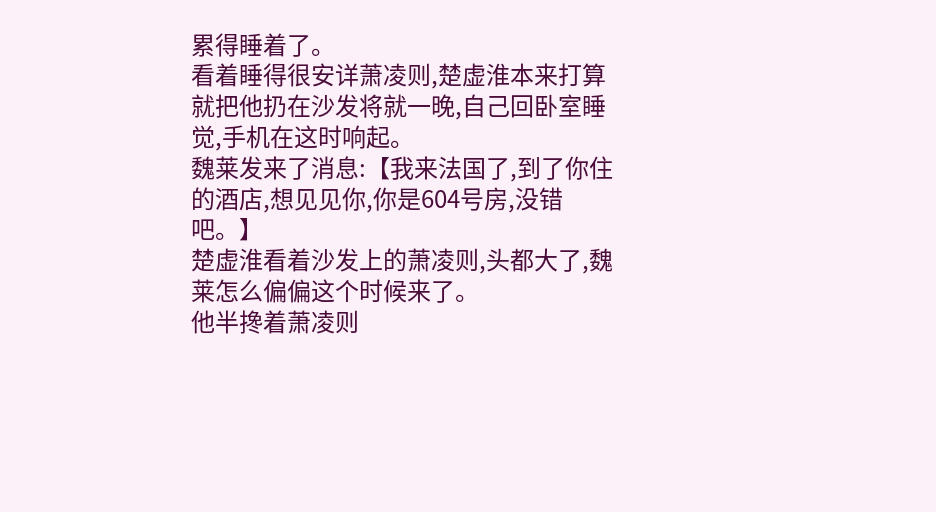累得睡着了。
看着睡得很安详萧凌则,楚虚淮本来打算就把他扔在沙发将就一晚,自己回卧室睡觉,手机在这时响起。
魏莱发来了消息:【我来法国了,到了你住的酒店,想见见你,你是604号房,没错吧。】
楚虚淮看着沙发上的萧凌则,头都大了,魏莱怎么偏偏这个时候来了。
他半搀着萧凌则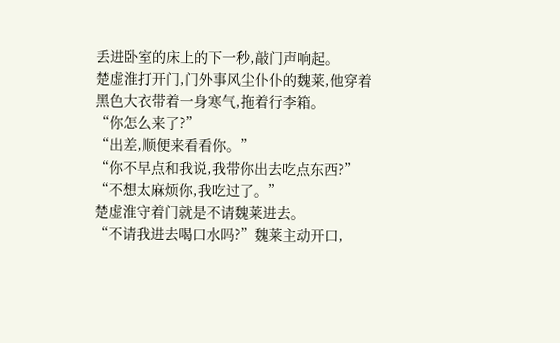丢进卧室的床上的下一秒,敲门声响起。
楚虚淮打开门,门外事风尘仆仆的魏莱,他穿着黑色大衣带着一身寒气,拖着行李箱。
“你怎么来了?”
“出差,顺便来看看你。”
“你不早点和我说,我带你出去吃点东西?”
“不想太麻烦你,我吃过了。”
楚虚淮守着门就是不请魏莱进去。
“不请我进去喝口水吗?”魏莱主动开口,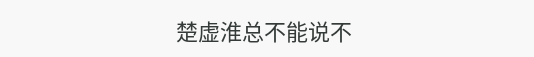楚虚淮总不能说不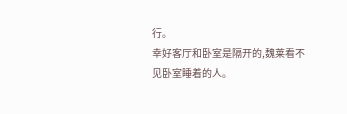行。
幸好客厅和卧室是隔开的,魏莱看不见卧室睡着的人。